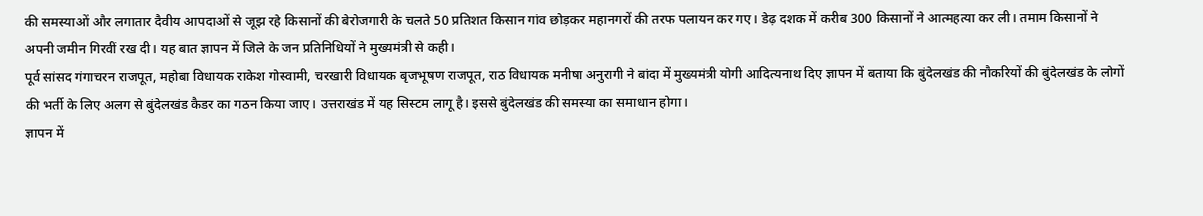की समस्याओं और लगातार दैवीय आपदाओं से जूझ रहे किसानों की बेरोजगारी के चलते 50 प्रतिशत किसान गांव छोड़कर महानगरों की तरफ पलायन कर गए। डेढ़ दशक में करीब 300 किसानों ने आत्महत्या कर ली। तमाम किसानों ने अपनी जमीन गिरवीं रख दी। यह बात ज्ञापन में जिले के जन प्रतिनिधियों ने मुख्यमंत्री से कही।
पूर्व सांसद गंगाचरन राजपूत, महोबा विधायक राकेश गोस्वामी, चरखारी विधायक बृजभूषण राजपूत, राठ विधायक मनीषा अनुरागी ने बांदा में मुख्यमंत्री योगी आदित्यनाथ दिए ज्ञापन में बताया कि बुंदेलखंड की नौकरियों की बुंदेलखंड के लोगों की भर्ती के लिए अलग से बुंदेलखंड कैडर का गठन किया जाए। उत्तराखंड में यह सिस्टम लागू है। इससे बुंदेलखंड की समस्या का समाधान होगा।
ज्ञापन में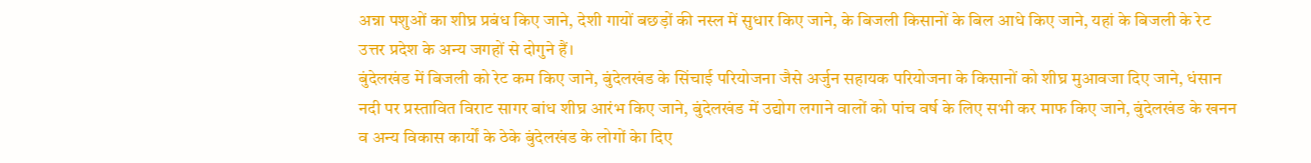अन्ना पशुओं का शीघ्र प्रबंध किए जाने, देशी गायों बछड़ों की नस्ल में सुधार किए जाने, के बिजली किसानों के बिल आधे किए जाने, यहां के बिजली के रेट उत्तर प्रदेश के अन्य जगहों से दोगुने हैं।
बुंदेलखंड में बिजली को रेट कम किए जाने, बुंदेलखंड के सिंचाई परियोजना जैसे अर्जुन सहायक परियोजना के किसानों को शीघ्र मुआवजा दिए जाने, धंसान नदी पर प्रस्तावित विराट सागर बांध शीघ्र आरंभ किए जाने, बुंदेलखंड में उद्योग लगाने वालों को पांच वर्ष के लिए सभी कर माफ किए जाने, बुंदेलखंड के खनन व अन्य विकास कार्यों के ठेके बुंदेलखंड के लोगों केा दिए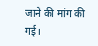जाने की मांग की गई।